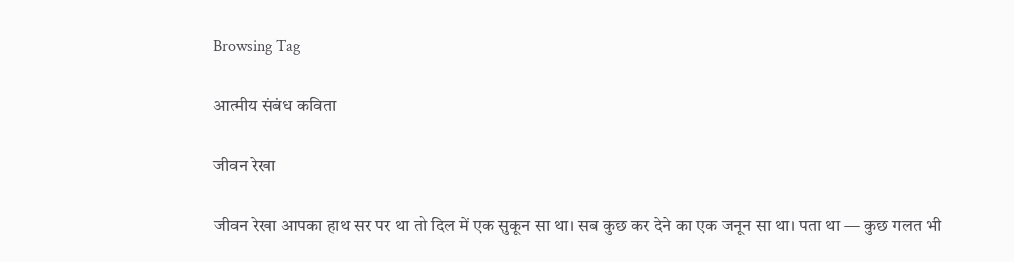Browsing Tag

आत्मीय संबंध कविता

जीवन रेखा

जीवन रेखा आपका हाथ सर पर था तो दिल में एक सुकून सा था। सब कुछ कर देने का एक जनून सा था। पता था — कुछ गलत भी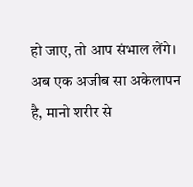हो जाए, तो आप संभाल लेंगे। अब एक अजीब सा अकेलापन है, मानो शरीर से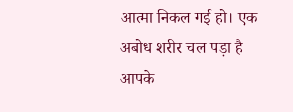आत्मा निकल गई हो। एक अबोध शरीर चल पड़ा है आपके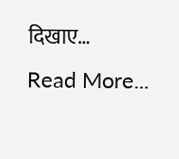दिखाए…
Read More...